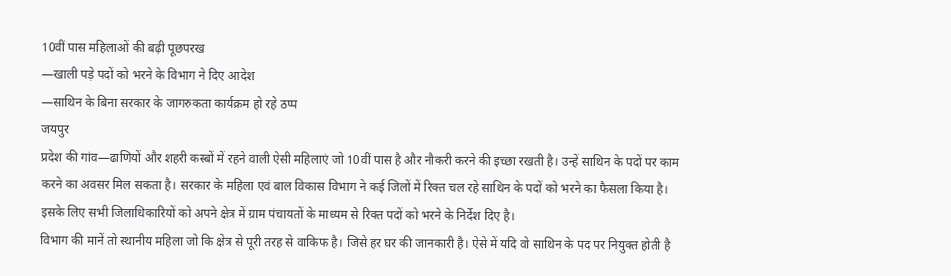10वीं पास महिलाओं की बढ़ी पूछपरख
—खाली पड़े पदों को भरने के विभाग ने दिए आदेश
—साथिन के बिना सरकार के जागरुकता कार्यक्रम हो रहे ठप्प
जयपुर
प्रदेश की गांव—ढाणियों और शहरी कस्बों में रहने वाली ऐसी महिलाएं जो 10वीं पास है और नौकरी करने की इच्छा रखती है। उन्हें साथिन के पदों पर काम करने का अवसर मिल सकता है। सरकार के महिला एवं बाल विकास विभाग ने कई जिलों में रिक्त चल रहे साथिन के पदों को भरने का फैसला किया है। इसके लिए सभी जिलाधिकारियों को अपने क्षेत्र में ग्राम पंचायतों के माध्यम से रिक्त पदों को भरने के निर्देश दिए है।
विभाग की मानें तो स्थानीय महिला जो कि क्षेत्र से पूरी तरह से वाकिफ है। जिसे हर घर की जानकारी है। ऐसे में यदि वो साथिन के पद पर नियुक्त होती है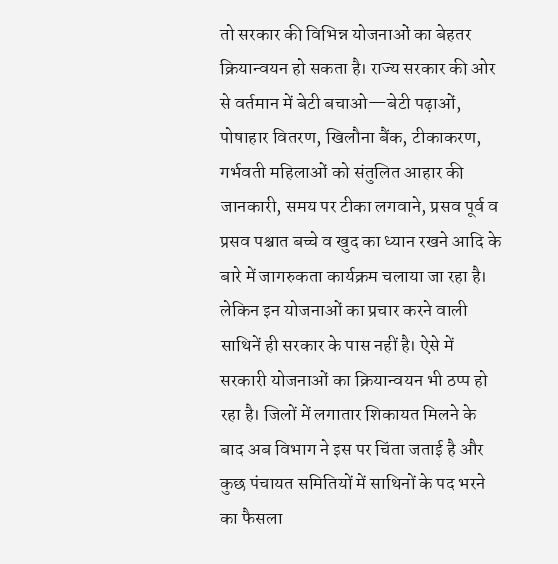तो सरकार की विभिन्न योजनाओं का बेहतर क्रियान्वयन हो सकता है। राज्य सरकार की ओर से वर्तमान में बेटी बचाओ—बेटी पढ़ाओं, पोषाहार वितरण, खिलौना बैंक, टीकाकरण, गर्भवती महिलाओं को संतुलित आहार की जानकारी, समय पर टीका लगवाने, प्रसव पूर्व व प्रसव पश्चात बच्चे व खुद का ध्यान रखने आदि के बारे में जागरुकता कार्यक्रम चलाया जा रहा है। लेकिन इन योजनाओं का प्रचार करने वाली साथिनें ही सरकार के पास नहीं है। ऐसे में सरकारी योजनाओं का क्रियान्वयन भी ठप्प हो रहा है। जिलों में लगातार शिकायत मिलने के बाद अब विभाग ने इस पर चिंता जताई है और कुछ पंचायत समितियों में साथिनों के पद भरने का फैसला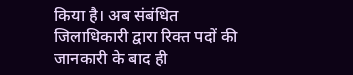किया है। अब संबंधित जिलाधिकारी द्वारा रिक्त पदों की जानकारी के बाद ही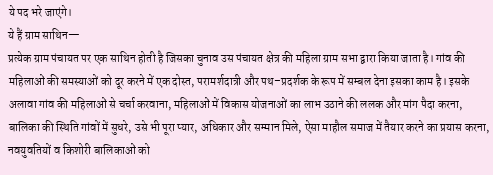ये पद भरे जाएंगे।
ये हैं ग्राम साथिन—
प्रत्येक ग्राम पंचायत पर एक साथिन होती है जिसका चुनाव उस पंचायत क्षेत्र की महिला ग्राम सभा द्वारा किया जाता है। गांव की महिलाओं की समस्याओं को दूर करने में एक दोस्त, परामर्शदात्री और पथ–प्रदर्शक के रूप में सम्बल देना इसका काम है। इसके अलावा गांव की महिलाओं से चर्चा करवाना, महिलाओं में विकास योजनाओं का लाभ उठाने की ललक और मांग पैदा करना, बालिका की स्थिति गांवों में सुधरे, उसे भी पूरा प्यार, अधिकार और सम्मान मिले, ऐसा माहौल समाज में तैयार करने का प्रयास करना, नवयुवतियों व किशोरी बालिकाओं को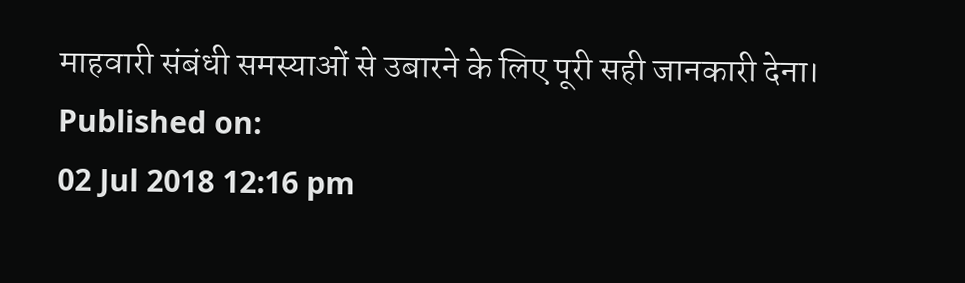माहवारी संबंधी समस्याओं से उबारने के लिए पूरी सही जानकारी देना।
Published on:
02 Jul 2018 12:16 pm